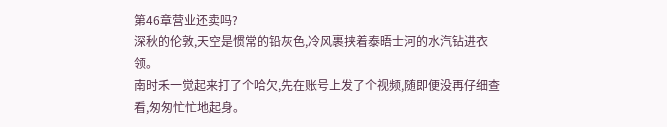第46章营业还卖吗?
深秋的伦敦,天空是惯常的铅灰色,冷风裹挟着泰晤士河的水汽钻进衣领。
南时禾一觉起来打了个哈欠,先在账号上发了个视频,随即便没再仔细查看,匆匆忙忙地起身。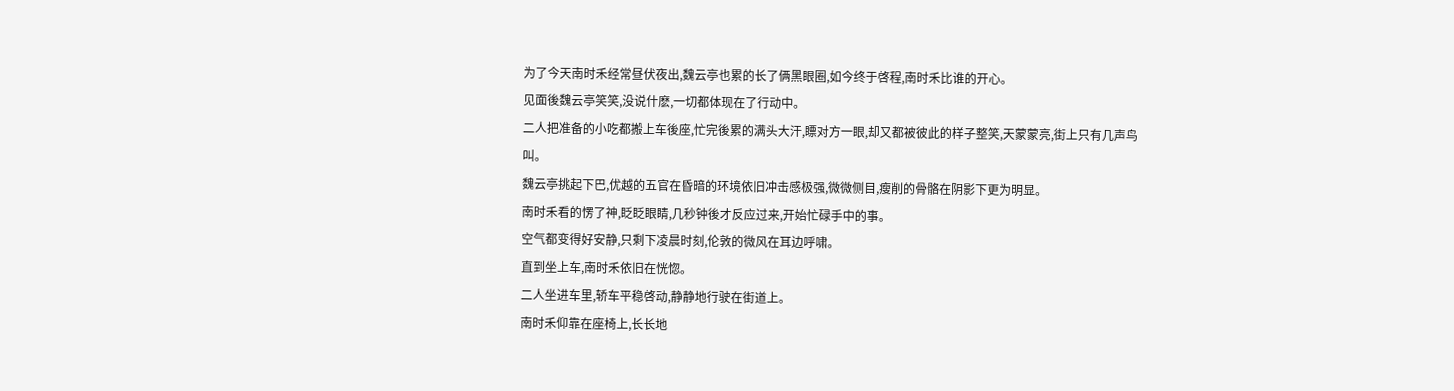为了今天南时禾经常昼伏夜出,魏云亭也累的长了俩黑眼圈,如今终于啓程,南时禾比谁的开心。
见面後魏云亭笑笑,没说什麽,一切都体现在了行动中。
二人把准备的小吃都搬上车後座,忙完後累的满头大汗,瞟对方一眼,却又都被彼此的样子整笑,天蒙蒙亮,街上只有几声鸟叫。
魏云亭挑起下巴,优越的五官在昏暗的环境依旧冲击感极强,微微侧目,瘦削的骨骼在阴影下更为明显。
南时禾看的愣了神,眨眨眼睛,几秒钟後才反应过来,开始忙碌手中的事。
空气都变得好安静,只剩下凌晨时刻,伦敦的微风在耳边呼啸。
直到坐上车,南时禾依旧在恍惚。
二人坐进车里,轿车平稳啓动,静静地行驶在街道上。
南时禾仰靠在座椅上,长长地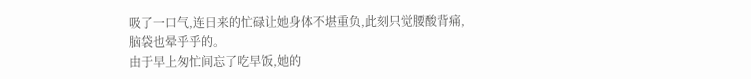吸了一口气,连日来的忙碌让她身体不堪重负,此刻只觉腰酸背痛,脑袋也晕乎乎的。
由于早上匆忙间忘了吃早饭,她的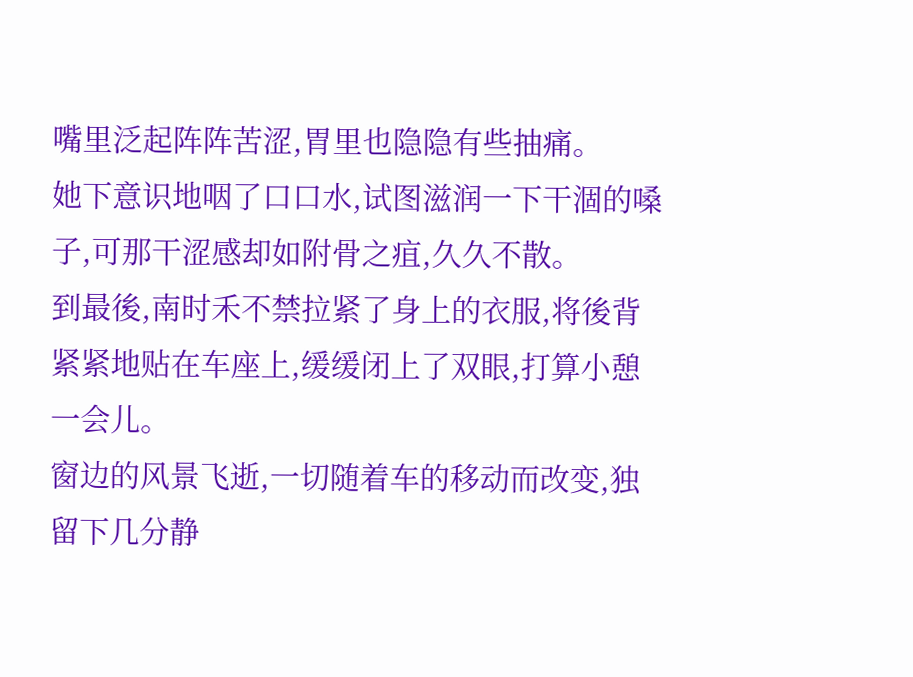嘴里泛起阵阵苦涩,胃里也隐隐有些抽痛。
她下意识地咽了口口水,试图滋润一下干涸的嗓子,可那干涩感却如附骨之疽,久久不散。
到最後,南时禾不禁拉紧了身上的衣服,将後背紧紧地贴在车座上,缓缓闭上了双眼,打算小憩一会儿。
窗边的风景飞逝,一切随着车的移动而改变,独留下几分静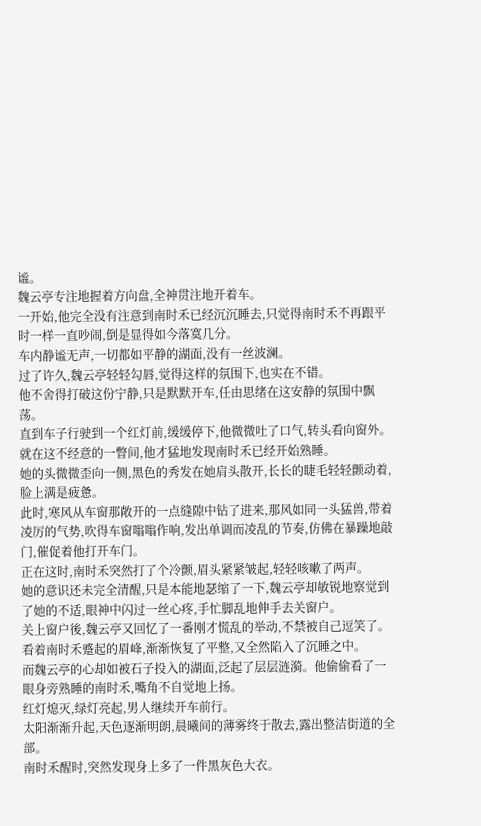谧。
魏云亭专注地握着方向盘,全神贯注地开着车。
一开始,他完全没有注意到南时禾已经沉沉睡去,只觉得南时禾不再跟平时一样一直吵闹,倒是显得如今落寞几分。
车内静谧无声,一切都如平静的湖面,没有一丝波澜。
过了许久,魏云亭轻轻勾唇,觉得这样的氛围下,也实在不错。
他不舍得打破这份宁静,只是默默开车,任由思绪在这安静的氛围中飘荡。
直到车子行驶到一个红灯前,缓缓停下,他微微吐了口气,转头看向窗外。
就在这不经意的一瞥间,他才猛地发现南时禾已经开始熟睡。
她的头微微歪向一侧,黑色的秀发在她肩头散开,长长的睫毛轻轻颤动着,脸上满是疲惫。
此时,寒风从车窗那敞开的一点缝隙中钻了进来,那风如同一头猛兽,带着凌厉的气势,吹得车窗嗡嗡作响,发出单调而凌乱的节奏,仿佛在暴躁地敲门,催促着他打开车门。
正在这时,南时禾突然打了个冷颤,眉头紧紧皱起,轻轻咳嗽了两声。
她的意识还未完全清醒,只是本能地瑟缩了一下,魏云亭却敏锐地察觉到了她的不适,眼神中闪过一丝心疼,手忙脚乱地伸手去关窗户。
关上窗户後,魏云亭又回忆了一番刚才慌乱的举动,不禁被自己逗笑了。
看着南时禾蹙起的眉峰,渐渐恢复了平整,又全然陷入了沉睡之中。
而魏云亭的心却如被石子投入的湖面,泛起了层层涟漪。他偷偷看了一眼身旁熟睡的南时禾,嘴角不自觉地上扬。
红灯熄灭,绿灯亮起,男人继续开车前行。
太阳渐渐升起,天色逐渐明朗,晨曦间的薄雾终于散去,露出整洁街道的全部。
南时禾醒时,突然发现身上多了一件黑灰色大衣。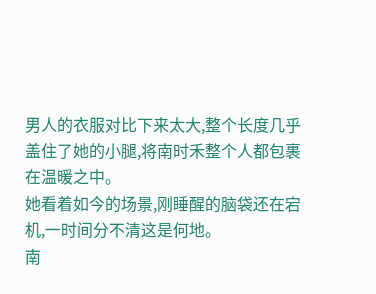男人的衣服对比下来太大,整个长度几乎盖住了她的小腿,将南时禾整个人都包裹在温暖之中。
她看着如今的场景,刚睡醒的脑袋还在宕机,一时间分不清这是何地。
南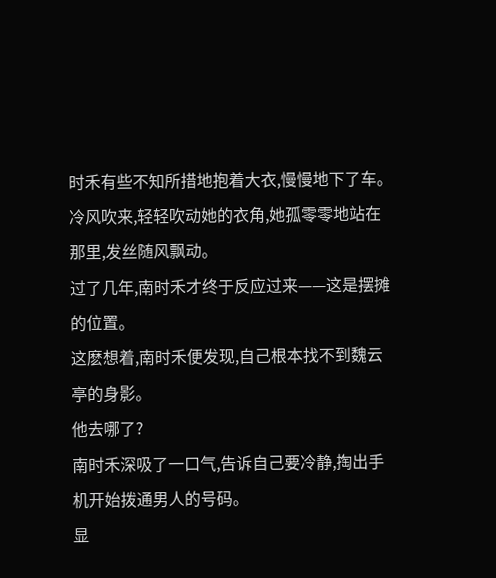时禾有些不知所措地抱着大衣,慢慢地下了车。冷风吹来,轻轻吹动她的衣角,她孤零零地站在那里,发丝随风飘动。
过了几年,南时禾才终于反应过来——这是摆摊的位置。
这麽想着,南时禾便发现,自己根本找不到魏云亭的身影。
他去哪了?
南时禾深吸了一口气,告诉自己要冷静,掏出手机开始拨通男人的号码。
显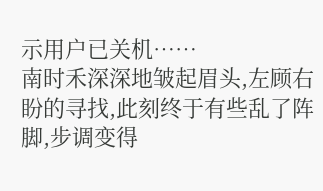示用户已关机……
南时禾深深地皱起眉头,左顾右盼的寻找,此刻终于有些乱了阵脚,步调变得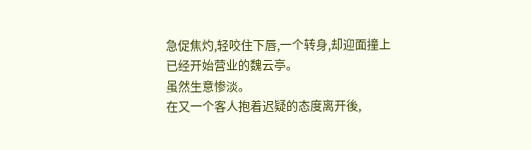急促焦灼,轻咬住下唇,一个转身,却迎面撞上已经开始营业的魏云亭。
虽然生意惨淡。
在又一个客人抱着迟疑的态度离开後,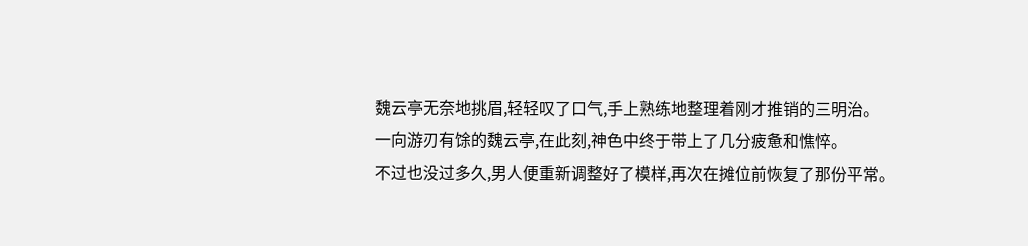魏云亭无奈地挑眉,轻轻叹了口气,手上熟练地整理着刚才推销的三明治。
一向游刃有馀的魏云亭,在此刻,神色中终于带上了几分疲惫和憔悴。
不过也没过多久,男人便重新调整好了模样,再次在摊位前恢复了那份平常。